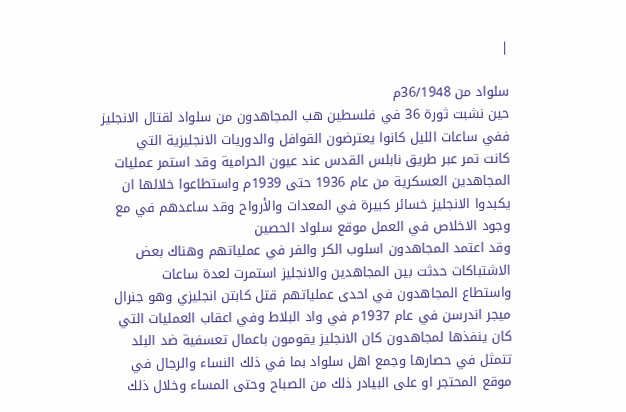|

سلواد من 36/1948م
حين نشبت ثورة 36 في فلسطين هب المجاهدون من سلواد لقتال الانجليز
ففي ساعات الليل كانوا يعترضون القوافل والدوريات الانجليزية التي
كانت تمر عبر طريق نابلس القدس عند عيون الحرامية وقد استمر عمليات
المجاهدين العسكرية من عام 1936 حتى 1939م واستطاعوا خلالها ان
يكبدوا الانجليز خسائر كبيرة في المعدات والأرواح وقد ساعدهم في مع
وجود الاخلاص في العمل موقع سلواد الحصين
وقد اعتمد المجاهدون اسلوب الكر والفر في عملياتهم وهناك بعض
الاشتباكات حدثت بين المجاهدين والانجليز استمرت لعدة ساعات
واستطاع المجاهدون في احدى عملياتهم قتل كابتن انجليزي وهو جنرال
ميجر اندرسن في عام 1937م في واد البلاط وفي اعقاب العمليات التي
كان ينفذها لمجاهدون كان الانجليز يقومون باعمال تعسفية ضد البلد
تتمثل في حصارها وجمع اهل سلواد بما في ذلك النساء والرجال في
موقع المحتجر او على البيادر ذلك من الصباح وحتى المساء وخلال ذلك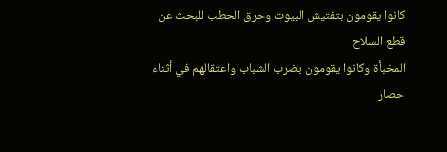كانوا يقومون بتفتيش البيوت وحرق الحطب للبحث عن قطع السلاح
المخبأة وكانوا يقومون بضرب الشباب واعتقالهم في أثناء حصار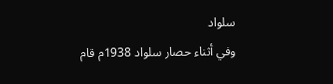سلواد
وفي أثناء حصار سلواد 1938م قام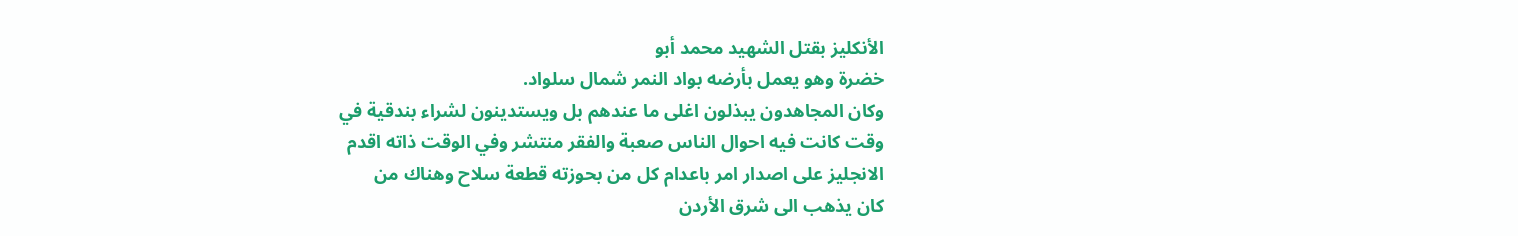الأنكليز بقتل الشهيد محمد أبو
خضرة وهو يعمل بأرضه بواد النمر شمال سلواد.
وكان المجاهدون يبذلون اغلى ما عندهم بل ويستدينون لشراء بندقية في
وقت كانت فيه احوال الناس صعبة والفقر منتشر وفي الوقت ذاته اقدم
الانجليز على اصدار امر باعدام كل من بحوزته قطعة سلاح وهناك من
كان يذهب الى شرق الأردن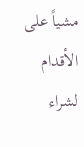مشياً على الأقدام لشراء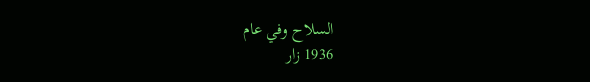السلاح وفي عام
1936 زار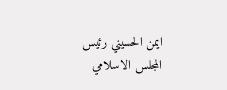ايمن الحسيني رئيس المجلس الاسلامي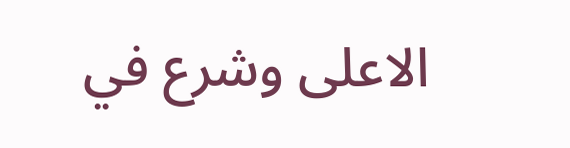الاعلى وشرع في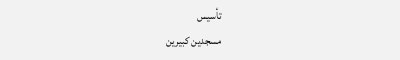تأسيس
مسجدين كبيرين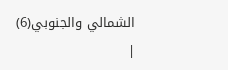الشمالي والجنوبي(6)
|